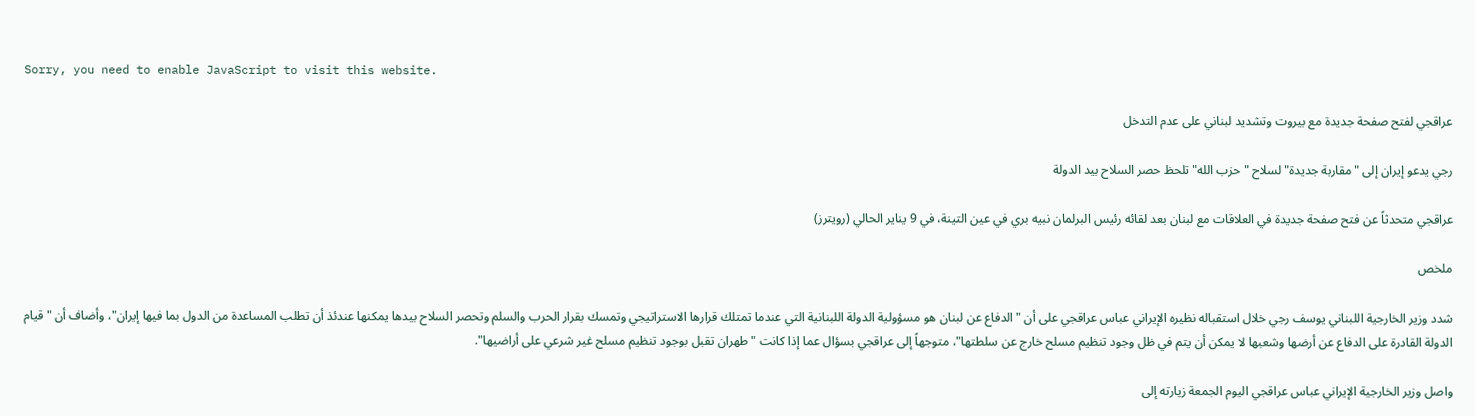Sorry, you need to enable JavaScript to visit this website.

عراقجي لفتح صفحة جديدة مع بيروت وتشديد لبناني على عدم التدخل

رجي يدعو إيران إلى "مقاربة جديدة" لسلاح "حزب الله" تلحظ حصر السلاح بيد الدولة

عراقجي متحدثاً عن فتح صفحة جديدة في العلاقات مع لبنان بعد لقائه رئيس البرلمان نبيه بري في عين التينة، في 9 يناير الحالي (رويترز)

ملخص

شدد وزير الخارجية اللبناني يوسف رجي خلال استقباله نظيره الإيراني عباس عراقجي على أن "الدفاع عن لبنان هو مسؤولية الدولة اللبنانية التي عندما تمتلك قرارها الاستراتيجي وتمسك بقرار الحرب والسلم وتحصر السلاح بيدها يمكنها عندئذ أن تطلب المساعدة من الدول بما فيها إيران"، وأضاف أن "قيام الدولة القادرة على الدفاع عن أرضها وشعبها لا يمكن أن يتم في ظل وجود تنظيم مسلح خارج عن سلطتها"، متوجهاً إلى عراقجي بسؤال عما إذا كانت "طهران تقبل بوجود تنظيم مسلح غير شرعي على أراضيها".

واصل وزير الخارجية الإيراني عباس عراقجي اليوم الجمعة زيارته إلى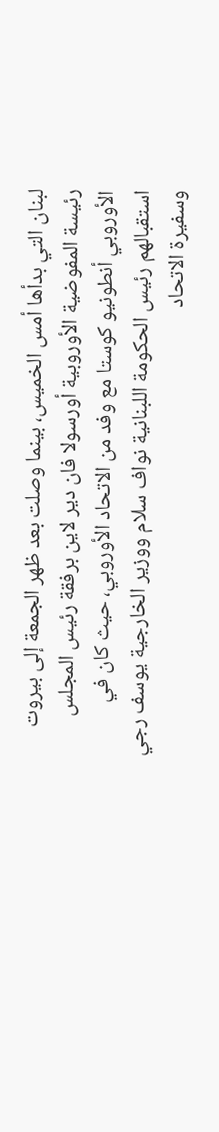لبنان التي بدأها أمس الخميس، بينما وصلت بعد ظهر الجمعة إلى بيروت رئيسة المفوضية الأوروبية أورسولا فان دير لاين برفقة رئيس المجلس الأوروبي أنطونيو كوستا مع وفد من الاتحاد الأوروبي، حيث كان في استقبالهم رئيس الحكومة اللبنانية نواف سلام ووزير الخارجية يوسف رجي وسفيرة الاتحاد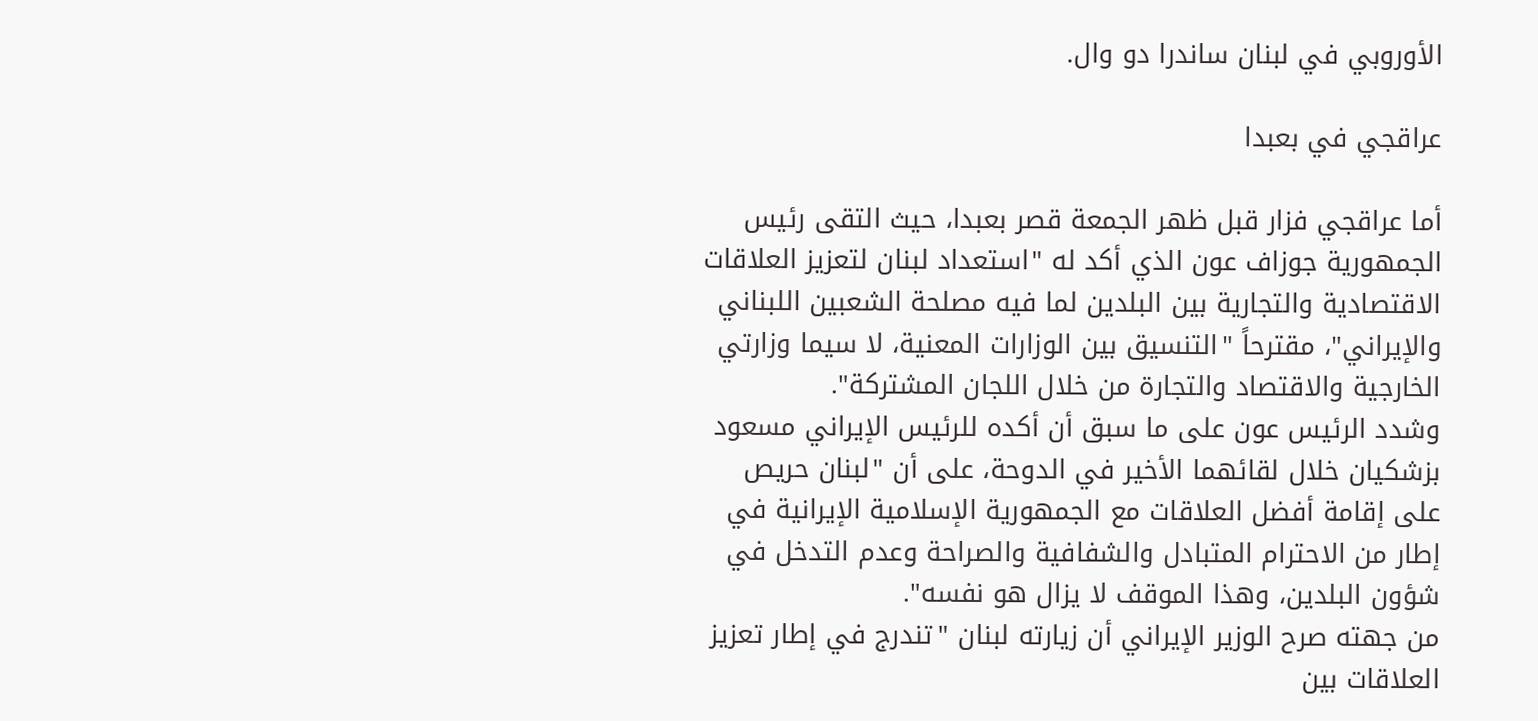الأوروبي في لبنان ساندرا دو وال.

عراقجي في بعبدا

أما عراقجي فزار قبل ظهر الجمعة قصر بعبدا، حيث التقى رئيس الجمهورية جوزاف عون الذي أكد له "استعداد لبنان لتعزيز العلاقات الاقتصادية والتجارية بين البلدين لما فيه مصلحة الشعبين اللبناني والإيراني"، مقترحاً "التنسيق بين الوزارات المعنية، لا سيما وزارتي الخارجية والاقتصاد والتجارة من خلال اللجان المشتركة".
وشدد الرئيس عون على ما سبق أن أكده للرئيس الإيراني مسعود بزشكيان خلال لقائهما الأخير في الدوحة، على أن "لبنان حريص على إقامة أفضل العلاقات مع الجمهورية الإسلامية الإيرانية في إطار من الاحترام المتبادل والشفافية والصراحة وعدم التدخل في شؤون البلدين، وهذا الموقف لا يزال هو نفسه".
من جهته صرح الوزير الإيراني أن زيارته لبنان "تندرج في إطار تعزيز العلاقات بين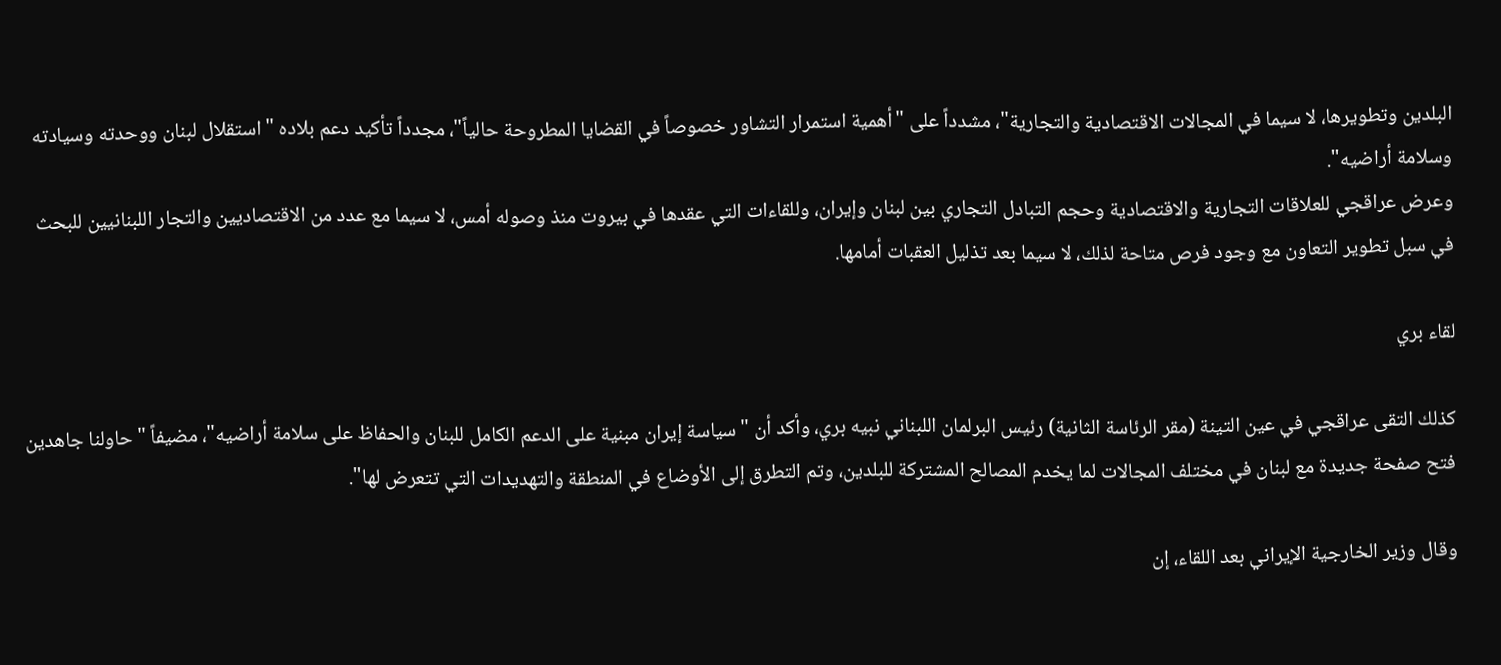البلدين وتطويرها، لا سيما في المجالات الاقتصادية والتجارية"، مشدداً على "أهمية استمرار التشاور خصوصاً في القضايا المطروحة حالياً"، مجدداً تأكيد دعم بلاده "استقلال لبنان ووحدته وسيادته وسلامة أراضيه".
وعرض عراقجي للعلاقات التجارية والاقتصادية وحجم التبادل التجاري بين لبنان وإيران، وللقاءات التي عقدها في بيروت منذ وصوله أمس، لا سيما مع عدد من الاقتصاديين والتجار اللبنانيين للبحث في سبل تطوير التعاون مع وجود فرص متاحة لذلك، لا سيما بعد تذليل العقبات أمامها.

لقاء بري

كذلك التقى عراقجي في عين التينة (مقر الرئاسة الثانية) رئيس البرلمان اللبناني نبيه بري، وأكد أن "سياسة إيران مبنية على الدعم الكامل للبنان والحفاظ على سلامة أراضيه"، مضيفاً "حاولنا جاهدين فتح صفحة جديدة مع لبنان في مختلف المجالات لما يخدم المصالح المشتركة للبلدين، وتم التطرق إلى الأوضاع في المنطقة والتهديدات التي تتعرض لها".

وقال وزير الخارجية الإيراني بعد اللقاء، إن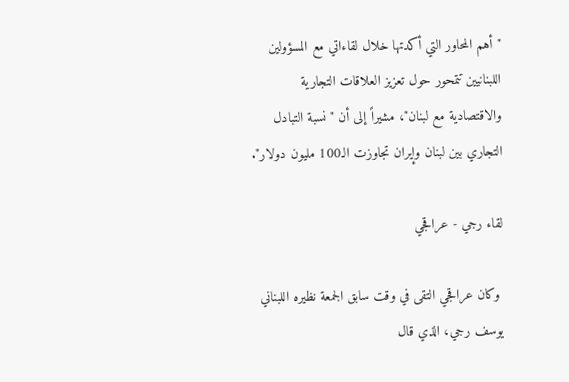"أهم المحاور التي أكدتها خلال لقاءاتي مع المسؤولين اللبنانيين تتمحور حول تعزيز العلاقات التجارية والاقتصادية مع لبنان"، مشيراً إلى أن "نسبة التبادل التجاري بين لبنان وإيران تجاوزت الـ100 مليون دولار".

لقاء رجي - عراقجي

 وكان عراقجي التقى في وقت سابق الجمعة نظيره اللبناني يوسف رجي، الذي قال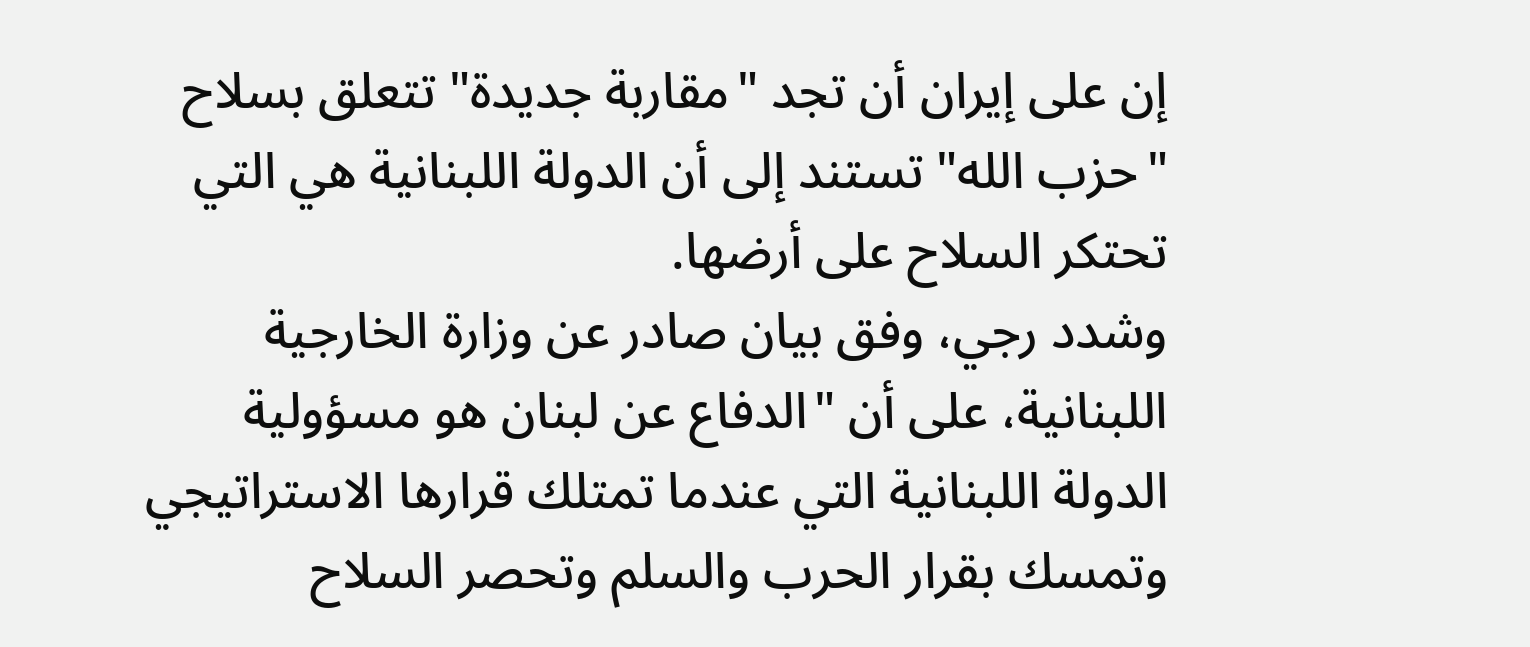إن على إيران أن تجد "مقاربة جديدة" تتعلق بسلاح "حزب الله" تستند إلى أن الدولة اللبنانية هي التي تحتكر السلاح على أرضها.
وشدد رجي، وفق بيان صادر عن وزارة الخارجية اللبنانية، على أن "الدفاع عن لبنان هو مسؤولية الدولة اللبنانية التي عندما تمتلك قرارها الاستراتيجي وتمسك بقرار الحرب والسلم وتحصر السلاح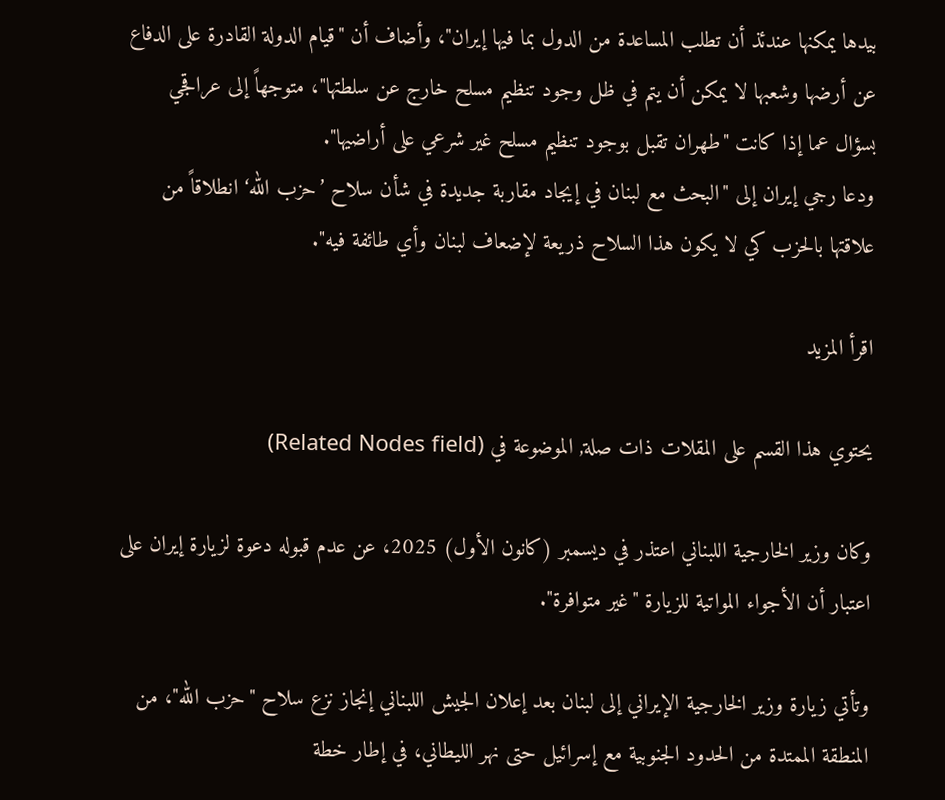بيدها يمكنها عندئذ أن تطلب المساعدة من الدول بما فيها إيران"، وأضاف أن "قيام الدولة القادرة على الدفاع عن أرضها وشعبها لا يمكن أن يتم في ظل وجود تنظيم مسلح خارج عن سلطتها"، متوجهاً إلى عراقجي بسؤال عما إذا كانت "طهران تقبل بوجود تنظيم مسلح غير شرعي على أراضيها".
ودعا رجي إيران إلى "البحث مع لبنان في إيجاد مقاربة جديدة في شأن سلاح ’حزب الله‘ انطلاقاً من علاقتها بالحزب كي لا يكون هذا السلاح ذريعة لإضعاف لبنان وأي طائفة فيه".

اقرأ المزيد

يحتوي هذا القسم على المقلات ذات صلة, الموضوعة في (Related Nodes field)

وكان وزير الخارجية اللبناني اعتذر في ديسمبر (كانون الأول) 2025، عن عدم قبوله دعوة لزيارة إيران على اعتبار أن الأجواء المواتية للزيارة "غير متوافرة".

وتأتي زيارة وزير الخارجية الإيراني إلى لبنان بعد إعلان الجيش اللبناني إنجاز نزع سلاح "حزب الله"، من المنطقة الممتدة من الحدود الجنوبية مع إسرائيل حتى نهر الليطاني، في إطار خطة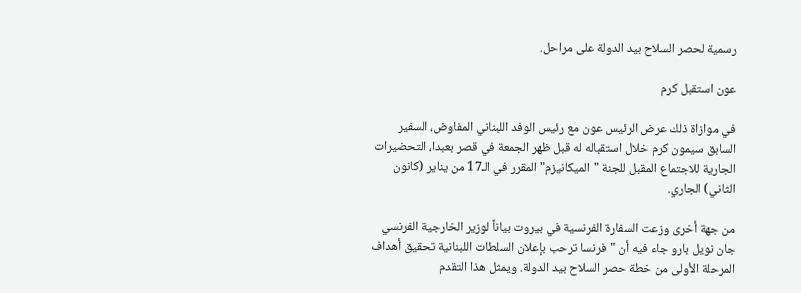رسمية لحصر السلاح بيد الدولة على مراحل.

عون استقبل كرم

في موازاة ذلك عرض الرئيس عون مع رئيس الوفد اللبناني المفاوض، السفير السابق سيمون كرم خلال استقباله له قبل ظهر الجمعة في قصر بعبدا، التحضيرات الجارية للاجتماع المقبل للجنة "الميكانيزم" المقرر في الـ17 من يناير (كانون الثاني) الجاري.

من جهة أخرى وزعت السفارة الفرنسية في بيروت بياناً لوزير الخارجية الفرنسي جان نويل بارو جاء فيه أن "فرنسا ترحب بإعلان السلطات اللبنانية تحقيق أهداف المرحلة الأولى من خطة حصر السلاح بيد الدولة. ويمثل هذا التقدم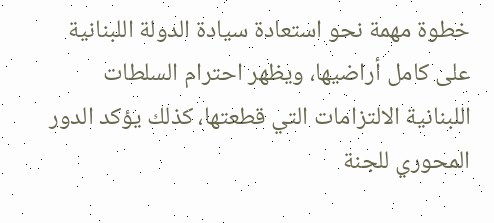خطوة مهمة نحو استعادة سيادة الدولة اللبنانية على كامل أراضيها، ويظهر احترام السلطات اللبنانية الالتزامات التي قطعتها، كذلك يؤكد الدور المحوري للجنة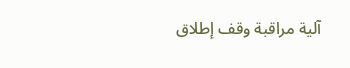آلية مراقبة وقف إطلاق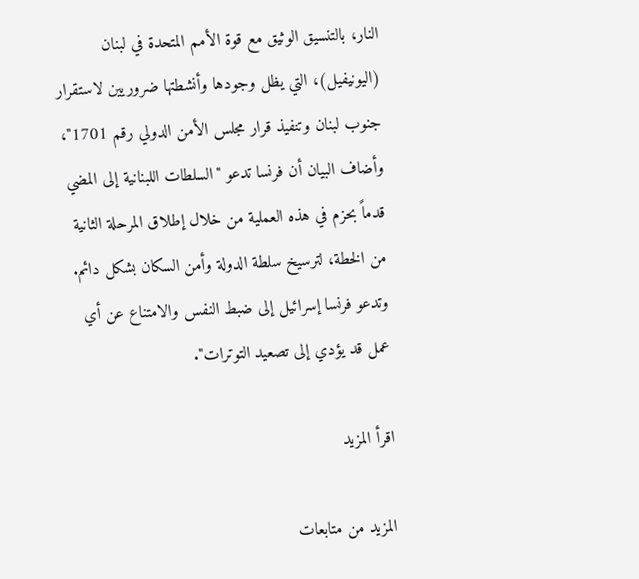النار، بالتنسيق الوثيق مع قوة الأمم المتحدة في لبنان (اليونيفيل)، التي يظل وجودها وأنشطتها ضروريين لاستقرار جنوب لبنان وتنفيذ قرار مجلس الأمن الدولي رقم 1701"، وأضاف البيان أن فرنسا تدعو "السلطات اللبنانية إلى المضي قدماً بحزم في هذه العملية من خلال إطلاق المرحلة الثانية من الخطة، لترسيخ سلطة الدولة وأمن السكان بشكل دائم. وتدعو فرنسا إسرائيل إلى ضبط النفس والامتناع عن أي عمل قد يؤدي إلى تصعيد التوترات".

اقرأ المزيد

المزيد من متابعات